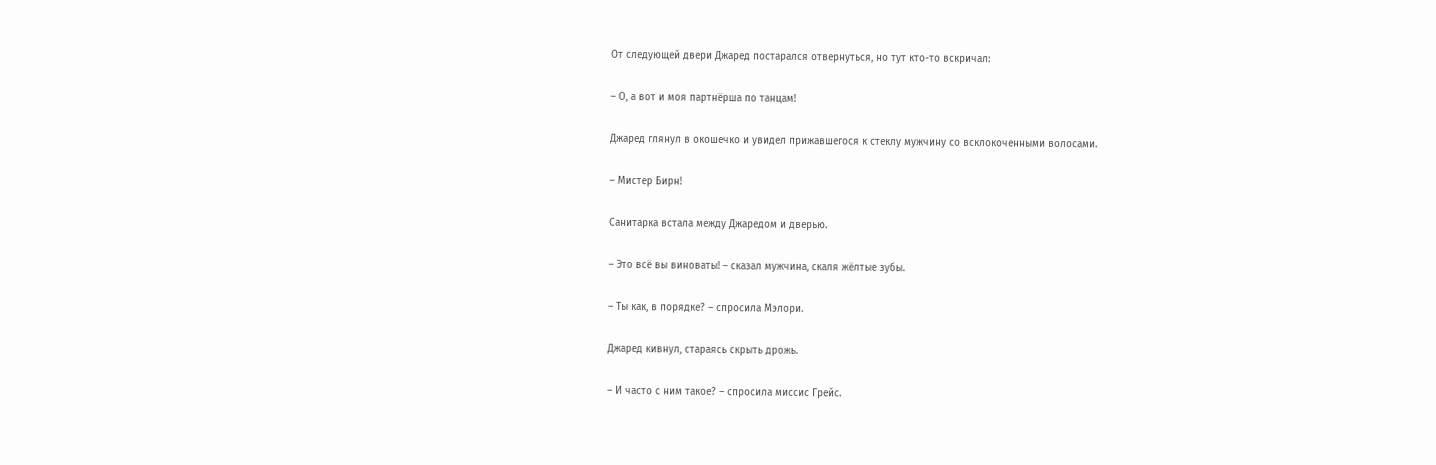От следующей двери Джаред постарался отвернуться, но тут кто-то вскричал:

– О, а вот и моя партнёрша по танцам!

Джаред глянул в окошечко и увидел прижавшегося к стеклу мужчину со всклокоченными волосами.

– Мистер Бирн!

Санитарка встала между Джаредом и дверью.

– Это всё вы виноваты! – сказал мужчина, скаля жёлтые зубы.

– Ты как, в порядке? – спросила Мэлори.

Джаред кивнул, стараясь скрыть дрожь.

– И часто с ним такое? – спросила миссис Грейс.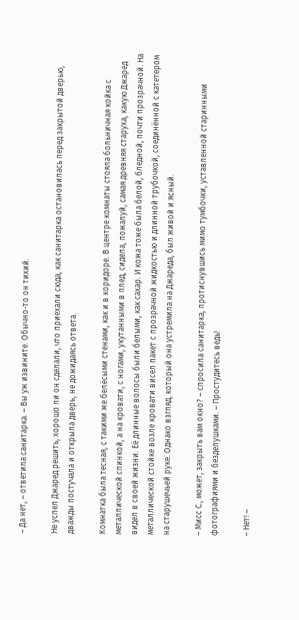– Да нет, – ответила санитарка. – Вы уж извините. Обычно-то он тихий.

Не успел Джаред решить, хорошо ли он сделали, что приехали сюда, как санитарка остановилась перед закрытой дверью, дважды постучала и открыла дверь, не дожидаясь ответа.

Комнатка была тесная, с такими же белёсыми стенами, как и в коридоре. В центре комнаты стояла больничная койка с металлической спинкой, а на кровати, с ногами, укутанными в плед, сидела, пожалуй, самая древняя старуха, какую Джаред видел в своей жизни. Её длинные волосы были белыми, как сахар. И кожа тоже была белой, бледной, почти прозрачной. На металлической стойке возле кровати висел пакет с прозрачной жидкостью и длинной трубочкой, соединённой с катетером на старушечьей руке. Однако взгляд, который она устремила на Джареда, был живой и ясный.

– Мисс С., может, закрыть вам окно? – спросила санитарка, протиснувшись мимо тумбочки, уставленной старинными фотографиями и безделушками. – Простудитесь ведь!

– Нет! –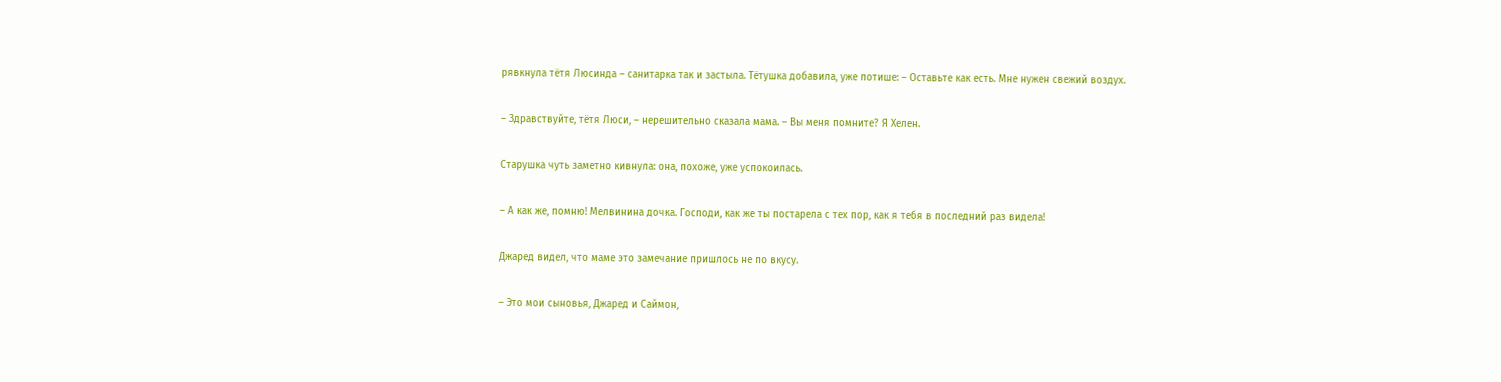рявкнула тётя Люсинда – санитарка так и застыла. Тётушка добавила, уже потише: – Оставьте как есть. Мне нужен свежий воздух.

– Здравствуйте, тётя Люси, – нерешительно сказала мама. – Вы меня помните? Я Хелен.

Старушка чуть заметно кивнула: она, похоже, уже успокоилась.

– А как же, помню! Мелвинина дочка. Господи, как же ты постарела с тех пор, как я тебя в последний раз видела!

Джаред видел, что маме это замечание пришлось не по вкусу.

– Это мои сыновья, Джаред и Саймон,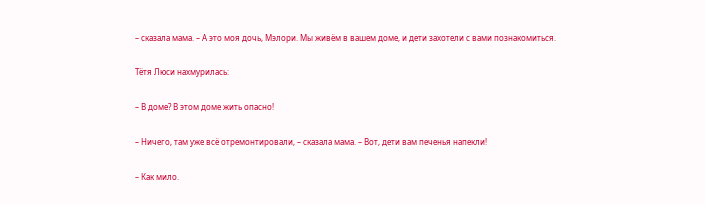– сказала мама. – А это моя дочь, Мэлори. Мы живём в вашем доме, и дети захотели с вами познакомиться.

Тётя Люси нахмурилась:

– В доме? В этом доме жить опасно!

– Ничего, там уже всё отремонтировали, – сказала мама. – Вот, дети вам печенья напекли!

– Как мило.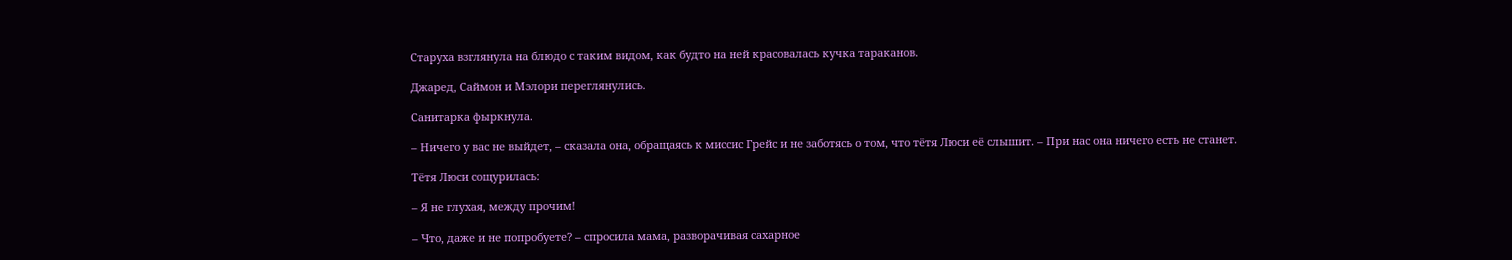Старуха взглянула на блюдо с таким видом, как будто на ней красовалась кучка тараканов.

Джаред, Саймон и Мэлори переглянулись.

Санитарка фыркнула.

– Ничего у вас не выйдет, – сказала она, обращаясь к миссис Грейс и не заботясь о том, что тётя Люси её слышит. – При нас она ничего есть не станет.

Тётя Люси сощурилась:

– Я не глухая, между прочим!

– Что, даже и не попробуете? – спросила мама, разворачивая сахарное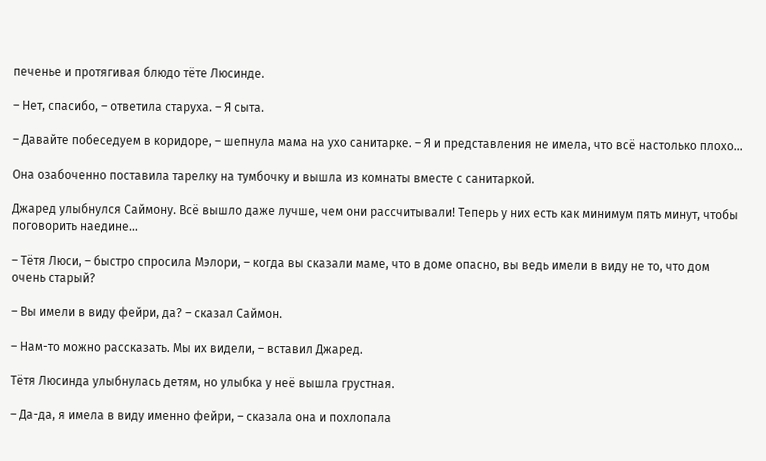печенье и протягивая блюдо тёте Люсинде.

– Нет, спасибо, – ответила старуха. – Я сыта.

– Давайте побеседуем в коридоре, – шепнула мама на ухо санитарке. – Я и представления не имела, что всё настолько плохо…

Она озабоченно поставила тарелку на тумбочку и вышла из комнаты вместе с санитаркой.

Джаред улыбнулся Саймону. Всё вышло даже лучше, чем они рассчитывали! Теперь у них есть как минимум пять минут, чтобы поговорить наедине…

– Тётя Люси, – быстро спросила Мэлори, – когда вы сказали маме, что в доме опасно, вы ведь имели в виду не то, что дом очень старый?

– Вы имели в виду фейри, да? – сказал Саймон.

– Нам-то можно рассказать. Мы их видели, – вставил Джаред.

Тётя Люсинда улыбнулась детям, но улыбка у неё вышла грустная.

– Да-да, я имела в виду именно фейри, – сказала она и похлопала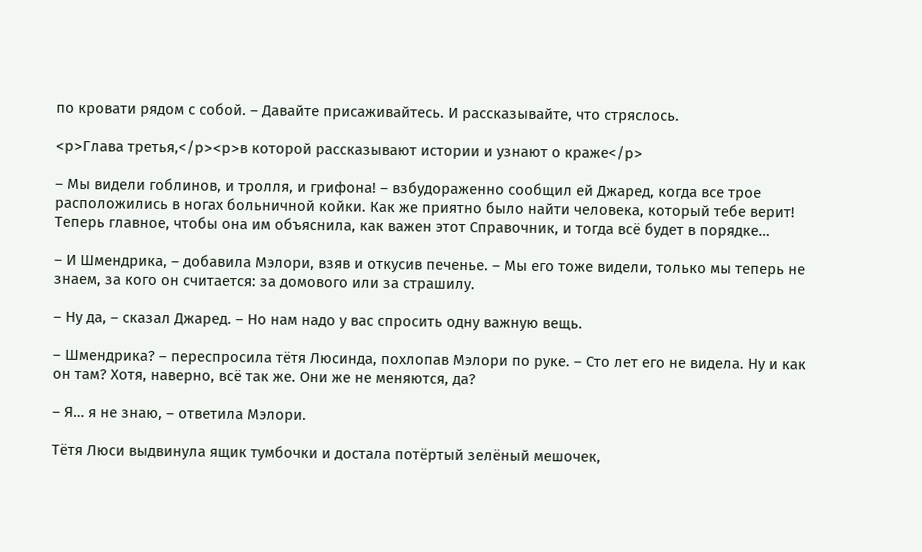по кровати рядом с собой. – Давайте присаживайтесь. И рассказывайте, что стряслось.

<p>Глава третья,</p><p>в которой рассказывают истории и узнают о краже</p>

– Мы видели гоблинов, и тролля, и грифона! – взбудораженно сообщил ей Джаред, когда все трое расположились в ногах больничной койки. Как же приятно было найти человека, который тебе верит! Теперь главное, чтобы она им объяснила, как важен этот Справочник, и тогда всё будет в порядке…

– И Шмендрика, – добавила Мэлори, взяв и откусив печенье. – Мы его тоже видели, только мы теперь не знаем, за кого он считается: за домового или за страшилу.

– Ну да, – сказал Джаред. – Но нам надо у вас спросить одну важную вещь.

– Шмендрика? – переспросила тётя Люсинда, похлопав Мэлори по руке. – Сто лет его не видела. Ну и как он там? Хотя, наверно, всё так же. Они же не меняются, да?

– Я… я не знаю, – ответила Мэлори.

Тётя Люси выдвинула ящик тумбочки и достала потёртый зелёный мешочек,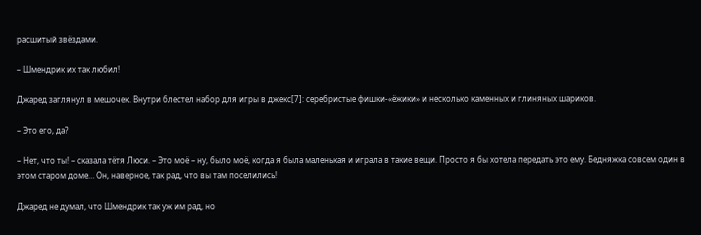расшитый звёздами.

– Шмендрик их так любил!

Джаред заглянул в мешочек. Внутри блестел набор для игры в джекс[7]: серебристые фишки-«ёжики» и несколько каменных и глиняных шариков.

– Это его, да?

– Нет, что ты! – сказала тётя Люси. – Это моё – ну, было моё, когда я была маленькая и играла в такие вещи. Просто я бы хотела передать это ему. Бедняжка совсем один в этом старом доме… Он, наверное, так рад, что вы там поселились!

Джаред не думал, что Шмендрик так уж им рад, но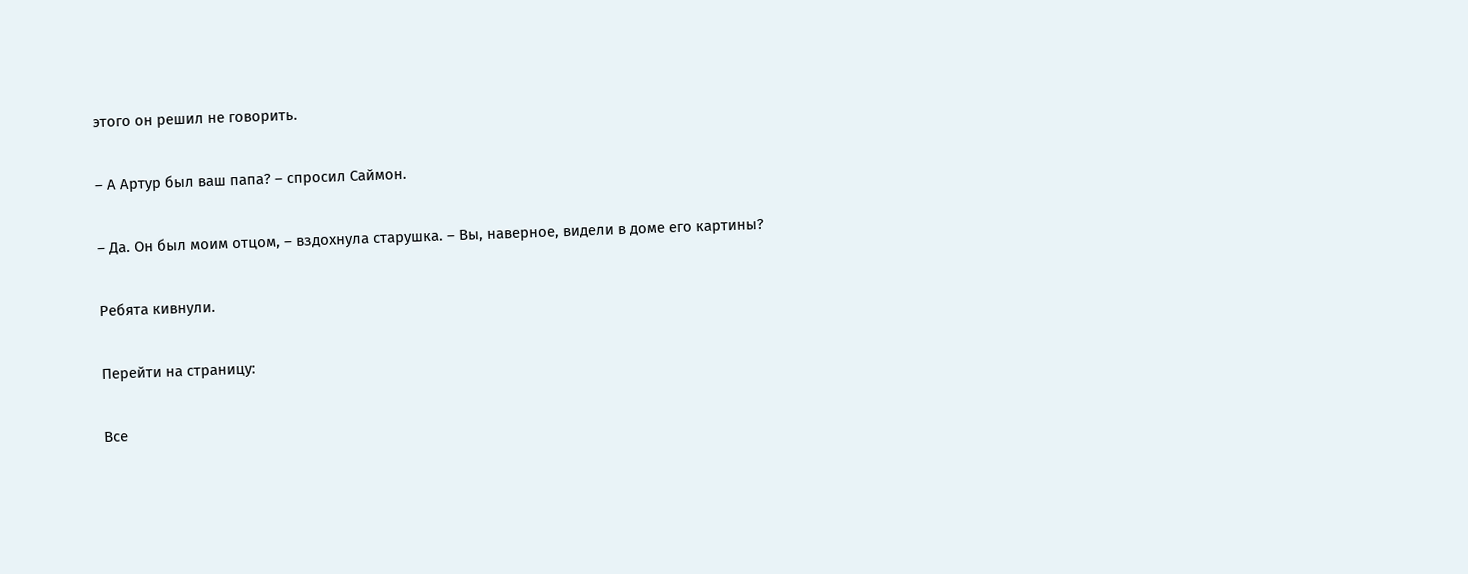этого он решил не говорить.

– А Артур был ваш папа? – спросил Саймон.

– Да. Он был моим отцом, – вздохнула старушка. – Вы, наверное, видели в доме его картины?

Ребята кивнули.

Перейти на страницу:

Все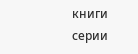книги серии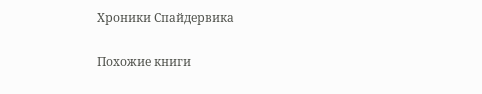Хроники Спайдервика

Похожие книги